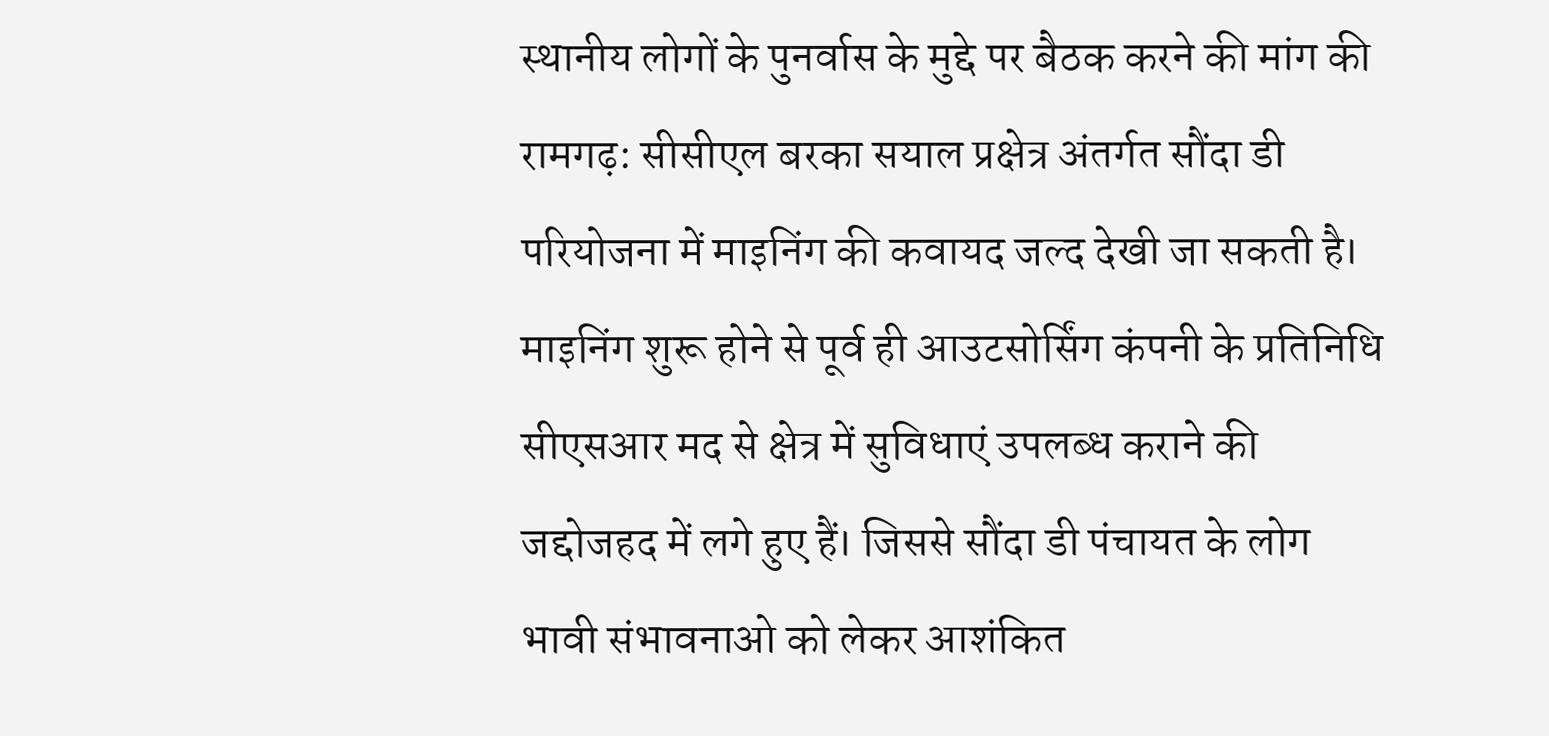स्थानीय लोगों के पुनर्वास के मुद्दे पर बैठक करने की मांग की
रामगढ़: सीसीएल बरका सयाल प्रक्षेत्र अंतर्गत सौंदा डी परियोजना में माइनिंग की कवायद जल्द देखी जा सकती है। माइनिंग शुरू होने से पूर्व ही आउटसोर्सिंग कंपनी के प्रतिनिधि सीएसआर मद से क्षेत्र में सुविधाएं उपलब्ध कराने की जद्दोजहद में लगे हुए हैं। जिससे सौंदा डी पंचायत के लोग भावी संभावनाओ को लेकर आशंकित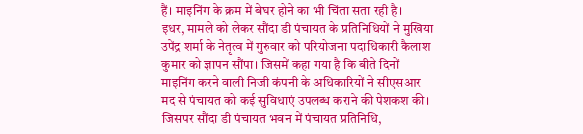हैं। माइनिंग के क्रम में बेघर होने का भी चिंता सता रही है।
इधर, मामले को लेकर सौंदा डी पंचायत के प्रतिनिधियों ने मुखिया उपेंद्र शर्मा के नेतृत्व में गुरुवार को परियोजना पदाधिकारी कैलाश कुमार को ज्ञापन सौंपा। जिसमें कहा गया है कि बीते दिनों माइनिंग करने वाली निजी कंपनी के अधिकारियों ने सीएसआर मद से पंचायत को कई सुविधाएं उपलब्ध कराने की पेशकश की। जिसपर सौंदा डी पंचायत भवन में पंचायत प्रतिनिधि,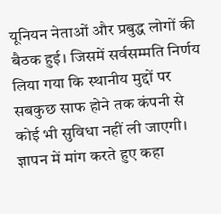यूनियन नेताओं और प्रबुद्ध लोगों की बैठक हुई। जिसमें सर्वसम्मति निर्णय लिया गया कि स्थानीय मुद्दों पर सबकुछ साफ होने तक कंपनी से कोई भी सुविधा नहीं ली जाएगी।
ज्ञापन में मांग करते हुए कहा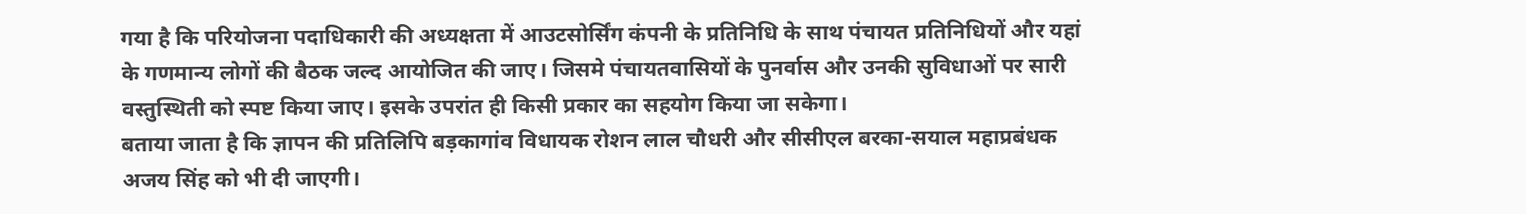गया है कि परियोजना पदाधिकारी की अध्यक्षता में आउटसोर्सिंग कंपनी के प्रतिनिधि के साथ पंचायत प्रतिनिधियों और यहां के गणमान्य लोगों की बैठक जल्द आयोजित की जाए। जिसमे पंचायतवासियों के पुनर्वास और उनकी सुविधाओं पर सारी वस्तुस्थिती को स्पष्ट किया जाए। इसके उपरांत ही किसी प्रकार का सहयोग किया जा सकेगा।
बताया जाता है कि ज्ञापन की प्रतिलिपि बड़कागांव विधायक रोशन लाल चौधरी और सीसीएल बरका-सयाल महाप्रबंधक अजय सिंह को भी दी जाएगी।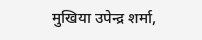मुखिया उपेन्द्र शर्मा,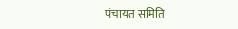पंचायत समिति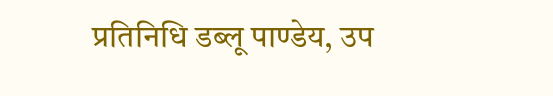प्रतिनिधि डब्लू पाण्डेय, उप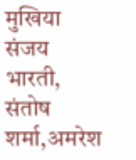मुखिया संजय भारती, संतोष शर्मा,अमरेश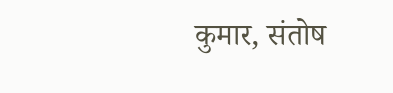कुमार, संतोष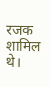रजक शामिल थे।